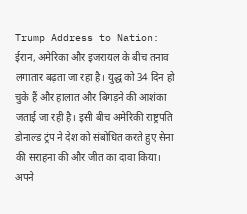Trump Address to Nation: ईरान, अमेरिका और इजरायल के बीच तनाव लगातार बढ़ता जा रहा है। युद्ध को 34 दिन हो चुके हैं और हालात और बिगड़ने की आशंका जताई जा रही है। इसी बीच अमेरिकी राष्ट्रपति डोनाल्ड ट्रंप ने देश को संबोधित करते हुए सेना की सराहना की और जीत का दावा किया।
अपने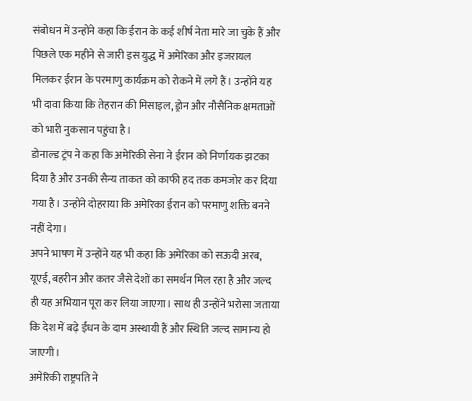संबोधन में उन्होंने कहा कि ईरान के कई शीर्ष नेता मारे जा चुके हैं और पिछले एक महीने से जारी इस युद्ध में अमेरिका और इजरायल मिलकर ईरान के परमाणु कार्यक्रम को रोकने में लगे हैं। उन्होंने यह भी दावा किया कि तेहरान की मिसाइल, ड्रोन और नौसैनिक क्षमताओं को भारी नुकसान पहुंचा है।
डोनाल्ड ट्रंप ने कहा कि अमेरिकी सेना ने ईरान को निर्णायक झटका दिया है और उनकी सैन्य ताकत को काफी हद तक कमजोर कर दिया गया है। उन्होंने दोहराया कि अमेरिका ईरान को परमाणु शक्ति बनने नहीं देगा।
अपने भाषण में उन्होंने यह भी कहा कि अमेरिका को सऊदी अरब, यूएई, बहरीन और कतर जैसे देशों का समर्थन मिल रहा है और जल्द ही यह अभियान पूरा कर लिया जाएगा। साथ ही उन्होंने भरोसा जताया कि देश में बढ़े ईंधन के दाम अस्थायी हैं और स्थिति जल्द सामान्य हो जाएगी।
अमेरिकी राष्ट्रपति ने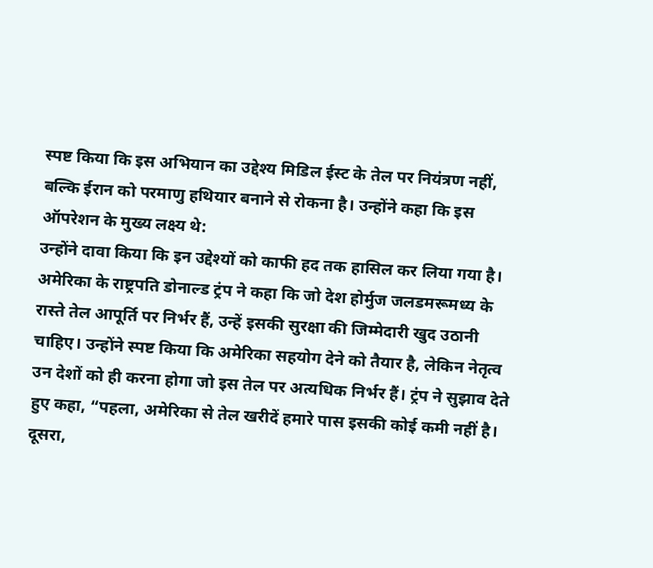स्पष्ट किया कि इस अभियान का उद्देश्य मिडिल ईस्ट के तेल पर नियंत्रण नहीं, बल्कि ईरान को परमाणु हथियार बनाने से रोकना है। उन्होंने कहा कि इस ऑपरेशन के मुख्य लक्ष्य थे:
उन्होंने दावा किया कि इन उद्देश्यों को काफी हद तक हासिल कर लिया गया है।
अमेरिका के राष्ट्रपति डोनाल्ड ट्रंप ने कहा कि जो देश होर्मुज जलडमरूमध्य के रास्ते तेल आपूर्ति पर निर्भर हैं, उन्हें इसकी सुरक्षा की जिम्मेदारी खुद उठानी चाहिए। उन्होंने स्पष्ट किया कि अमेरिका सहयोग देने को तैयार है, लेकिन नेतृत्व उन देशों को ही करना होगा जो इस तेल पर अत्यधिक निर्भर हैं। ट्रंप ने सुझाव देते हुए कहा, “पहला, अमेरिका से तेल खरीदें हमारे पास इसकी कोई कमी नहीं है। दूसरा,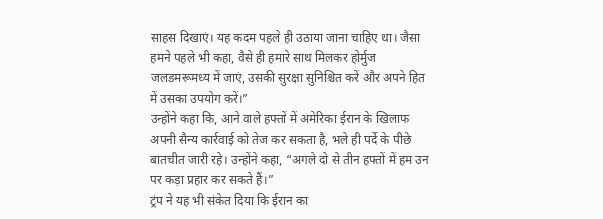साहस दिखाएं। यह कदम पहले ही उठाया जाना चाहिए था। जैसा हमने पहले भी कहा, वैसे ही हमारे साथ मिलकर होर्मुज जलडमरूमध्य में जाएं, उसकी सुरक्षा सुनिश्चित करें और अपने हित में उसका उपयोग करें।”
उन्होंने कहा कि, आने वाले हफ्तों में अमेरिका ईरान के खिलाफ अपनी सैन्य कार्रवाई को तेज कर सकता है, भले ही पर्दे के पीछे बातचीत जारी रहे। उन्होंने कहा, “अगले दो से तीन हफ्तों में हम उन पर कड़ा प्रहार कर सकते हैं।”
ट्रंप ने यह भी संकेत दिया कि ईरान का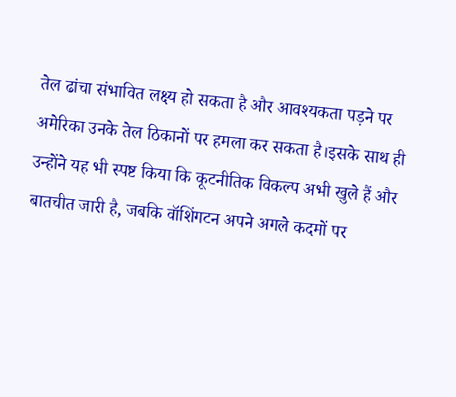तेल ढांचा संभावित लक्ष्य हो सकता है और आवश्यकता पड़ने पर अमेरिका उनके तेल ठिकानों पर हमला कर सकता है।इसके साथ ही उन्होंने यह भी स्पष्ट किया कि कूटनीतिक विकल्प अभी खुले हैं और बातचीत जारी है, जबकि वॉशिंगटन अपने अगले कदमों पर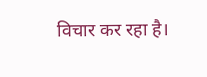विचार कर रहा है।